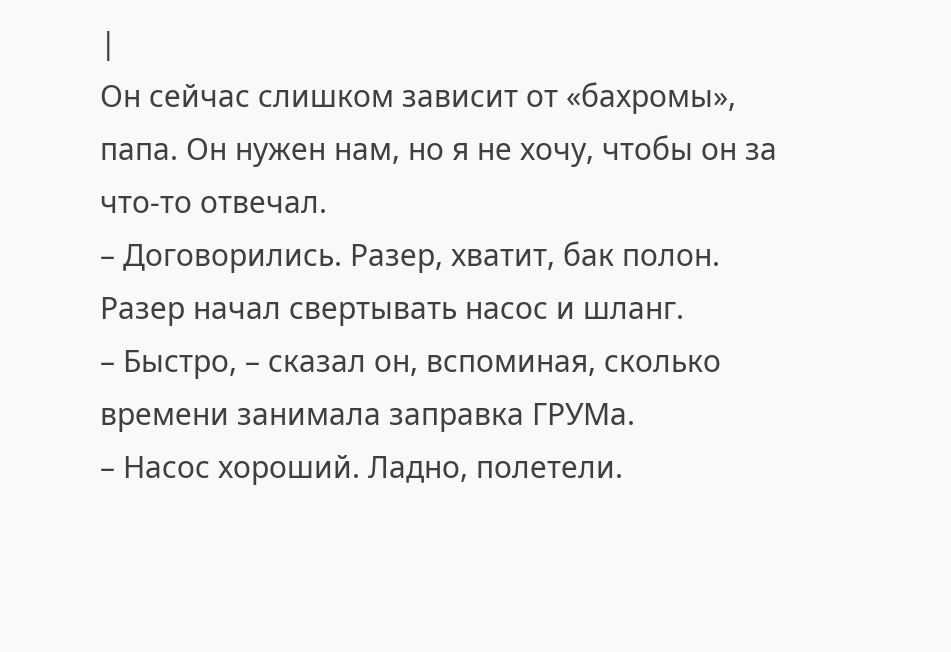|
Он сейчас слишком зависит от «бахромы», папа. Он нужен нам, но я не хочу, чтобы он за что‑то отвечал.
– Договорились. Разер, хватит, бак полон.
Разер начал свертывать насос и шланг.
– Быстро, – сказал он, вспоминая, сколько времени занимала заправка ГРУМа.
– Насос хороший. Ладно, полетели.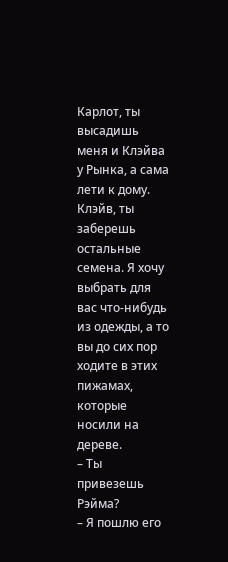Карлот, ты высадишь меня и Клэйва у Рынка, а сама лети к дому. Клэйв, ты заберешь остальные семена. Я хочу выбрать для вас что‑нибудь из одежды, а то вы до сих пор ходите в этих пижамах, которые носили на дереве.
– Ты привезешь Рэйма?
– Я пошлю его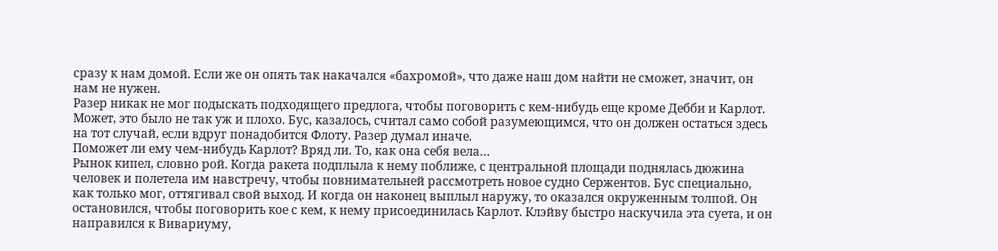сразу к нам домой. Если же он опять так накачался «бахромой», что даже наш дом найти не сможет, значит, он нам не нужен.
Разер никак не мог подыскать подходящего предлога, чтобы поговорить с кем‑нибудь еще кроме Дебби и Карлот. Может, это было не так уж и плохо. Бус, казалось, считал само собой разумеющимся, что он должен остаться здесь на тот случай, если вдруг понадобится Флоту. Разер думал иначе.
Поможет ли ему чем‑нибудь Карлот? Вряд ли. То, как она себя вела…
Рынок кипел, словно рой. Когда ракета подплыла к нему поближе, с центральной площади поднялась дюжина человек и полетела им навстречу, чтобы повнимательней рассмотреть новое судно Сержентов. Бус специально, как только мог, оттягивал свой выход. И когда он наконец выплыл наружу, то оказался окруженным толпой. Он остановился, чтобы поговорить кое с кем, к нему присоединилась Карлот. Клэйву быстро наскучила эта суета, и он направился к Вивариуму,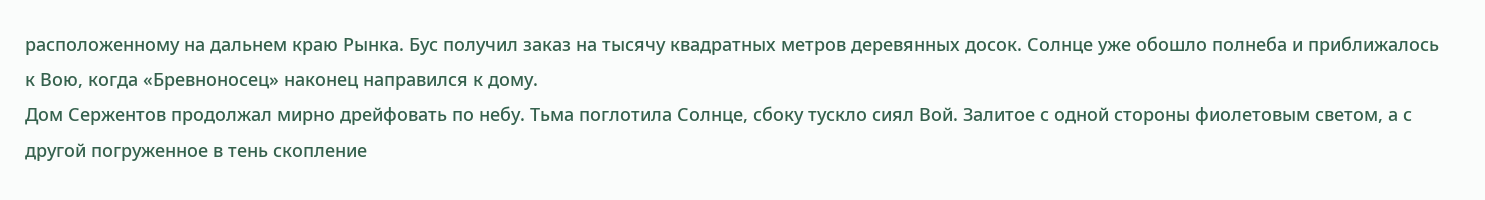расположенному на дальнем краю Рынка. Бус получил заказ на тысячу квадратных метров деревянных досок. Солнце уже обошло полнеба и приближалось к Вою, когда «Бревноносец» наконец направился к дому.
Дом Сержентов продолжал мирно дрейфовать по небу. Тьма поглотила Солнце, сбоку тускло сиял Вой. Залитое с одной стороны фиолетовым светом, а с другой погруженное в тень скопление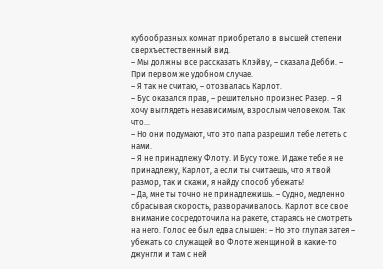кубообразных комнат приобретало в высшей степени сверхъестественный вид.
– Мы должны все рассказать Клэйву, – сказала Дебби. – При первом же удобном случае.
– Я так не считаю, – отозвалась Карлот.
– Бус оказался прав, – решительно произнес Разер. – Я хочу выглядеть независимым, взрослым человеком. Так что…
– Но они подумают, что это папа разрешил тебе лететь с нами.
– Я не принадлежу Флоту. И Бусу тоже. И даже тебе я не принадлежу, Карлот, а если ты считаешь, что я твой размор, так и скажи, я найду способ убежать!
– Да, мне ты точно не принадлежишь. – Судно, медленно сбрасывая скорость, разворачивалось. Карлот все свое внимание сосредоточила на ракете, стараясь не смотреть на него. Голос ее был едва слышен: – Но это глупая затея – убежать со служащей во Флоте женщиной в какие‑то джунгли и там с ней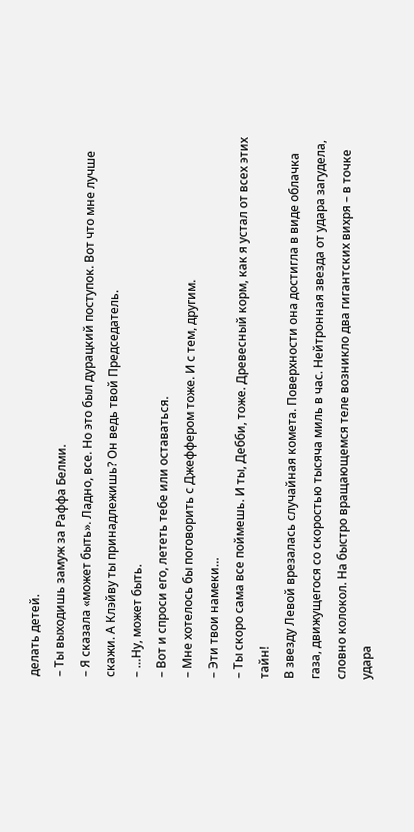делать детей.
– Ты выходишь замуж за Раффа Белми.
– Я сказала «может быть». Ладно, все. Но это был дурацкий поступок. Вот что мне лучше скажи. А Клэйву ты принадлежишь? Он ведь твой Председатель.
– …Ну, может быть.
– Вот и спроси его, лететь тебе или оставаться.
– Мне хотелось бы поговорить с Джеффером тоже. И с тем, другим.
– Эти твои намеки…
– Ты скоро сама все поймешь. И ты, Дебби, тоже. Древесный корм, как я устал от всех этих тайн!
В звезду Левой врезалась случайная комета. Поверхности она достигла в виде облачка газа, движущегося со скоростью тысяча миль в час. Нейтронная звезда от удара загудела, словно колокол. На быстро вращающемся теле возникло два гигантских вихря – в точке удара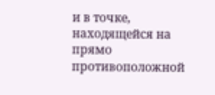и в точке, находящейся на прямо противоположной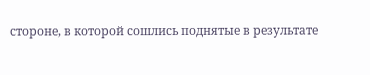стороне, в которой сошлись поднятые в результате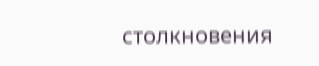столкновения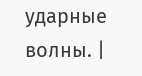ударные волны. |